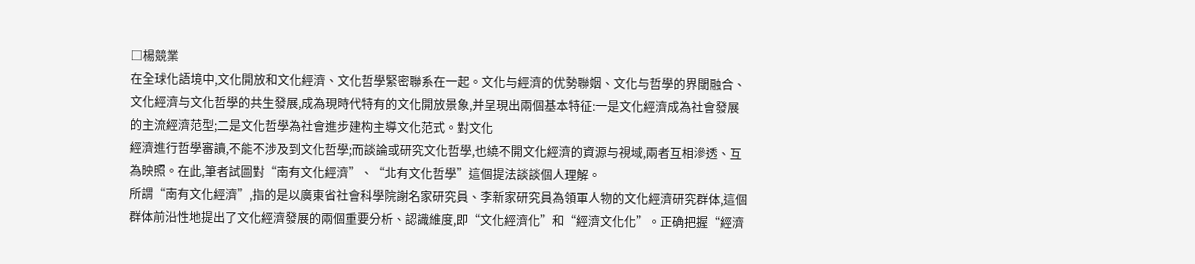□楊競業
在全球化語境中,文化開放和文化經濟、文化哲學緊密聯系在一起。文化与經濟的优勢聯姻、文化与哲學的界閾融合、文化經濟与文化哲學的共生發展,成為現時代特有的文化開放景象,并呈現出兩個基本特征:一是文化經濟成為社會發展的主流經濟范型;二是文化哲學為社會進步建构主導文化范式。對文化
經濟進行哲學審讀,不能不涉及到文化哲學;而談論或研究文化哲學,也繞不開文化經濟的資源与視域,兩者互相滲透、互為映照。在此,筆者試圖對“南有文化經濟”、“北有文化哲學”這個提法談談個人理解。
所謂“南有文化經濟”,指的是以廣東省社會科學院謝名家研究員、李新家研究員為領軍人物的文化經濟研究群体,這個群体前沿性地提出了文化經濟發展的兩個重要分析、認識維度,即“文化經濟化”和“經濟文化化”。正确把握“經濟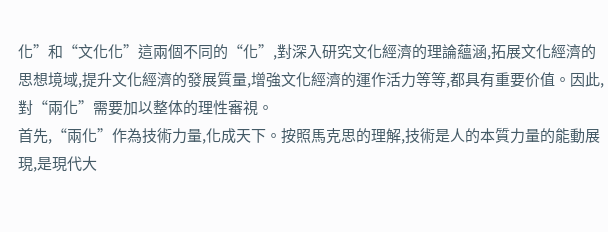化”和“文化化”這兩個不同的“化”,對深入研究文化經濟的理論蘊涵,拓展文化經濟的思想境域,提升文化經濟的發展質量,增強文化經濟的運作活力等等,都具有重要价值。因此,對“兩化”需要加以整体的理性審視。
首先,“兩化”作為技術力量,化成天下。按照馬克思的理解,技術是人的本質力量的能動展現,是現代大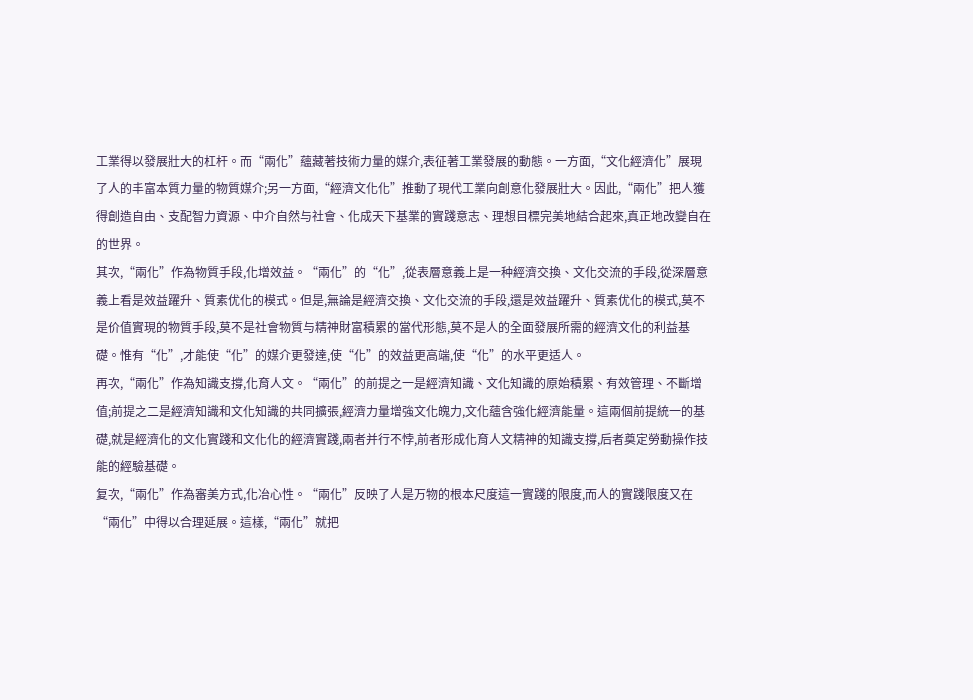工業得以發展壯大的杠杆。而“兩化”蘊藏著技術力量的媒介,表征著工業發展的動態。一方面,“文化經濟化”展現了人的丰富本質力量的物質媒介;另一方面,“經濟文化化”推動了現代工業向創意化發展壯大。因此,“兩化”把人獲得創造自由、支配智力資源、中介自然与社會、化成天下基業的實踐意志、理想目標完美地結合起來,真正地改變自在的世界。
其次,“兩化”作為物質手段,化增效益。“兩化”的“化”,從表層意義上是一种經濟交換、文化交流的手段,從深層意義上看是效益躍升、質素优化的模式。但是,無論是經濟交換、文化交流的手段,還是效益躍升、質素优化的模式,莫不是价值實現的物質手段,莫不是社會物質与精神財富積累的當代形態,莫不是人的全面發展所需的經濟文化的利益基礎。惟有“化”,才能使“化”的媒介更發達,使“化”的效益更高端,使“化”的水平更适人。
再次,“兩化”作為知識支撐,化育人文。“兩化”的前提之一是經濟知識、文化知識的原始積累、有效管理、不斷增值;前提之二是經濟知識和文化知識的共同擴張,經濟力量增強文化魄力,文化蘊含強化經濟能量。這兩個前提統一的基礎,就是經濟化的文化實踐和文化化的經濟實踐,兩者并行不悖,前者形成化育人文精神的知識支撐,后者奠定勞動操作技能的經驗基礎。
复次,“兩化”作為審美方式,化冶心性。“兩化”反映了人是万物的根本尺度這一實踐的限度,而人的實踐限度又在“兩化”中得以合理延展。這樣,“兩化”就把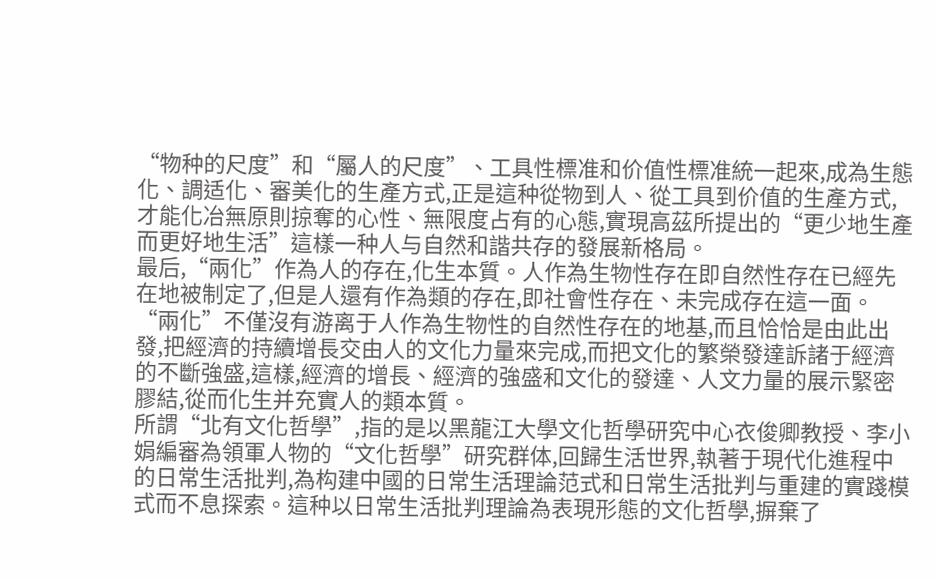“物种的尺度”和“屬人的尺度”、工具性標准和价值性標准統一起來,成為生態化、調适化、審美化的生產方式,正是這种從物到人、從工具到价值的生產方式,才能化冶無原則掠奪的心性、無限度占有的心態,實現高茲所提出的“更少地生產而更好地生活”這樣一种人与自然和諧共存的發展新格局。
最后,“兩化”作為人的存在,化生本質。人作為生物性存在即自然性存在已經先在地被制定了,但是人還有作為類的存在,即社會性存在、未完成存在這一面。“兩化”不僅沒有游离于人作為生物性的自然性存在的地基,而且恰恰是由此出發,把經濟的持續增長交由人的文化力量來完成,而把文化的繁榮發達訴諸于經濟的不斷強盛,這樣,經濟的增長、經濟的強盛和文化的發達、人文力量的展示緊密膠結,從而化生并充實人的類本質。
所謂“北有文化哲學”,指的是以黑龍江大學文化哲學研究中心衣俊卿教授、李小娟編審為領軍人物的“文化哲學”研究群体,回歸生活世界,執著于現代化進程中的日常生活批判,為构建中國的日常生活理論范式和日常生活批判与重建的實踐模式而不息探索。這种以日常生活批判理論為表現形態的文化哲學,摒棄了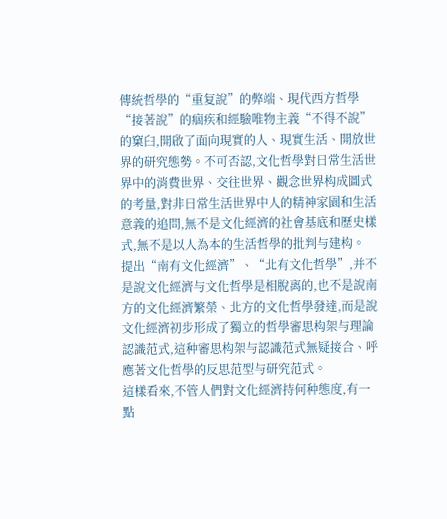傳統哲學的“重复說”的弊端、現代西方哲學“接著說”的痼疾和經驗唯物主義“不得不說”的窠臼,開啟了面向現實的人、現實生活、開放世界的研究態勢。不可否認,文化哲學對日常生活世界中的消費世界、交往世界、觀念世界构成圖式的考量,對非日常生活世界中人的精神家園和生活意義的追問,無不是文化經濟的社會基底和歷史樣式,無不是以人為本的生活哲學的批判与建构。
提出“南有文化經濟”、“北有文化哲學”,并不是說文化經濟与文化哲學是相脫离的,也不是說南方的文化經濟繁榮、北方的文化哲學發達,而是說文化經濟初步形成了獨立的哲學審思构架与理論認識范式,這种審思构架与認識范式無疑接合、呼應著文化哲學的反思范型与研究范式。
這樣看來,不管人們對文化經濟持何种態度,有一點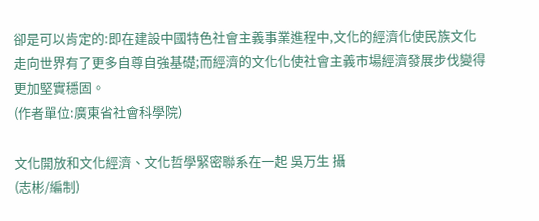卻是可以肯定的:即在建設中國特色社會主義事業進程中,文化的經濟化使民族文化走向世界有了更多自尊自強基礎;而經濟的文化化使社會主義市場經濟發展步伐變得更加堅實穩固。
(作者單位:廣東省社會科學院)

文化開放和文化經濟、文化哲學緊密聯系在一起 吳万生 攝
(志彬/編制)